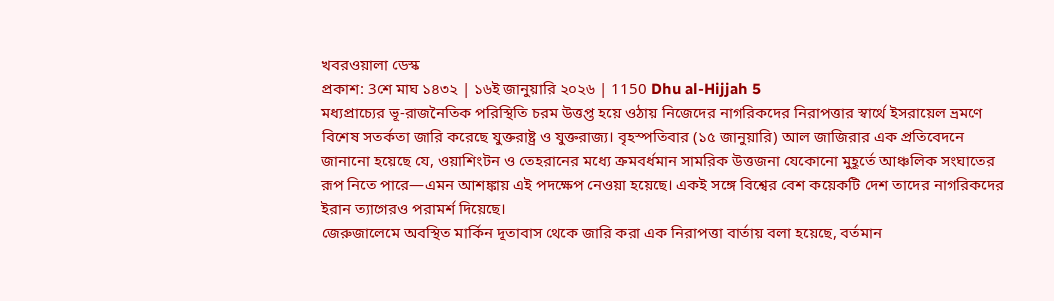খবরওয়ালা ডেস্ক
প্রকাশ: 3শে মাঘ ১৪৩২ | ১৬ই জানুয়ারি ২০২৬ | 1150 Dhu al-Hijjah 5
মধ্যপ্রাচ্যের ভূ-রাজনৈতিক পরিস্থিতি চরম উত্তপ্ত হয়ে ওঠায় নিজেদের নাগরিকদের নিরাপত্তার স্বার্থে ইসরায়েল ভ্রমণে বিশেষ সতর্কতা জারি করেছে যুক্তরাষ্ট্র ও যুক্তরাজ্য। বৃহস্পতিবার (১৫ জানুয়ারি) আল জাজিরার এক প্রতিবেদনে জানানো হয়েছে যে, ওয়াশিংটন ও তেহরানের মধ্যে ক্রমবর্ধমান সামরিক উত্তজনা যেকোনো মুহূর্তে আঞ্চলিক সংঘাতের রূপ নিতে পারে—এমন আশঙ্কায় এই পদক্ষেপ নেওয়া হয়েছে। একই সঙ্গে বিশ্বের বেশ কয়েকটি দেশ তাদের নাগরিকদের ইরান ত্যাগেরও পরামর্শ দিয়েছে।
জেরুজালেমে অবস্থিত মার্কিন দূতাবাস থেকে জারি করা এক নিরাপত্তা বার্তায় বলা হয়েছে, বর্তমান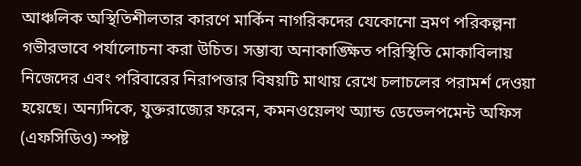আঞ্চলিক অস্থিতিশীলতার কারণে মার্কিন নাগরিকদের যেকোনো ভ্রমণ পরিকল্পনা গভীরভাবে পর্যালোচনা করা উচিত। সম্ভাব্য অনাকাঙ্ক্ষিত পরিস্থিতি মোকাবিলায় নিজেদের এবং পরিবারের নিরাপত্তার বিষয়টি মাথায় রেখে চলাচলের পরামর্শ দেওয়া হয়েছে। অন্যদিকে, যুক্তরাজ্যের ফরেন, কমনওয়েলথ অ্যান্ড ডেভেলপমেন্ট অফিস (এফসিডিও) স্পষ্ট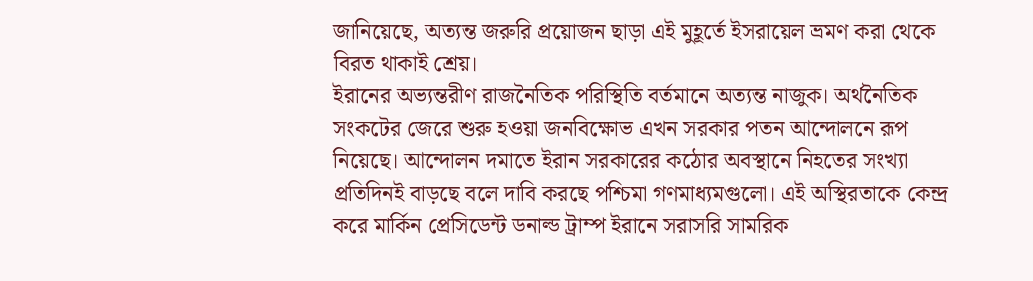জানিয়েছে, অত্যন্ত জরুরি প্রয়োজন ছাড়া এই মুহূর্তে ইসরায়েল ভ্রমণ করা থেকে বিরত থাকাই শ্রেয়।
ইরানের অভ্যন্তরীণ রাজনৈতিক পরিস্থিতি বর্তমানে অত্যন্ত নাজুক। অর্থনৈতিক সংকটের জেরে শুরু হওয়া জনবিক্ষোভ এখন সরকার পতন আন্দোলনে রূপ নিয়েছে। আন্দোলন দমাতে ইরান সরকারের কঠোর অবস্থানে নিহতের সংখ্যা প্রতিদিনই বাড়ছে বলে দাবি করছে পশ্চিমা গণমাধ্যমগুলো। এই অস্থিরতাকে কেন্দ্র করে মার্কিন প্রেসিডেন্ট ডনাল্ড ট্রাম্প ইরানে সরাসরি সামরিক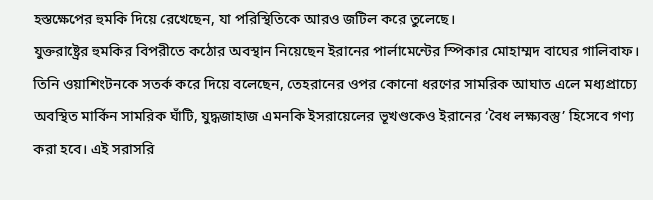হস্তক্ষেপের হুমকি দিয়ে রেখেছেন, যা পরিস্থিতিকে আরও জটিল করে তুলেছে।
যুক্তরাষ্ট্রের হুমকির বিপরীতে কঠোর অবস্থান নিয়েছেন ইরানের পার্লামেন্টের স্পিকার মোহাম্মদ বাঘের গালিবাফ। তিনি ওয়াশিংটনকে সতর্ক করে দিয়ে বলেছেন, তেহরানের ওপর কোনো ধরণের সামরিক আঘাত এলে মধ্যপ্রাচ্যে অবস্থিত মার্কিন সামরিক ঘাঁটি, যুদ্ধজাহাজ এমনকি ইসরায়েলের ভূখণ্ডকেও ইরানের ‘বৈধ লক্ষ্যবস্তু’ হিসেবে গণ্য করা হবে। এই সরাসরি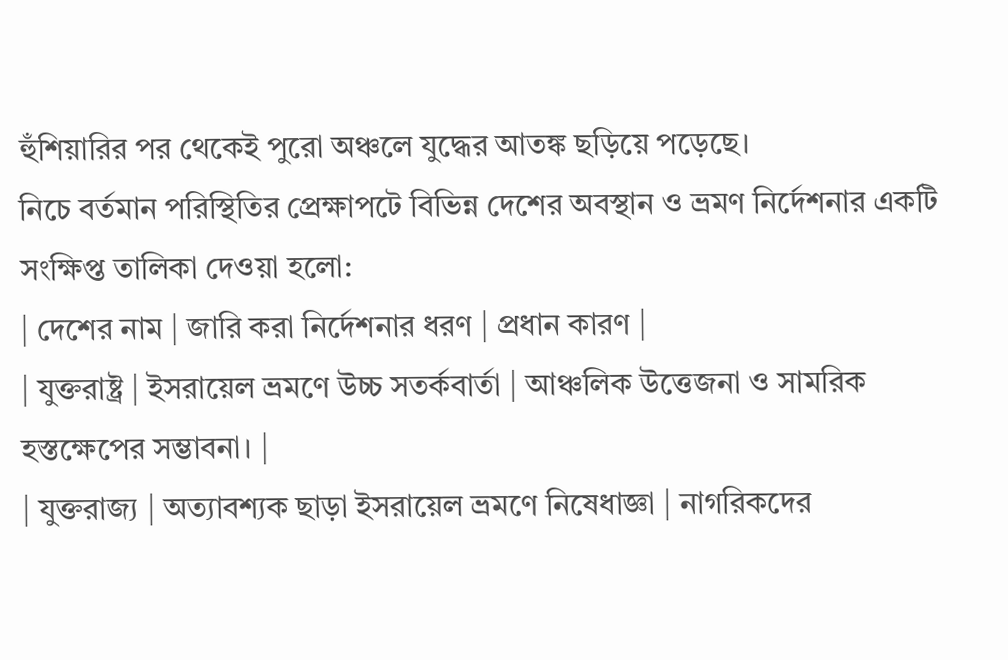হুঁশিয়ারির পর থেকেই পুরো অঞ্চলে যুদ্ধের আতঙ্ক ছড়িয়ে পড়েছে।
নিচে বর্তমান পরিস্থিতির প্রেক্ষাপটে বিভিন্ন দেশের অবস্থান ও ভ্রমণ নির্দেশনার একটি সংক্ষিপ্ত তালিকা দেওয়া হলো:
| দেশের নাম | জারি করা নির্দেশনার ধরণ | প্রধান কারণ |
| যুক্তরাষ্ট্র | ইসরায়েল ভ্রমণে উচ্চ সতর্কবার্তা | আঞ্চলিক উত্তেজনা ও সামরিক হস্তক্ষেপের সম্ভাবনা। |
| যুক্তরাজ্য | অত্যাবশ্যক ছাড়া ইসরায়েল ভ্রমণে নিষেধাজ্ঞা | নাগরিকদের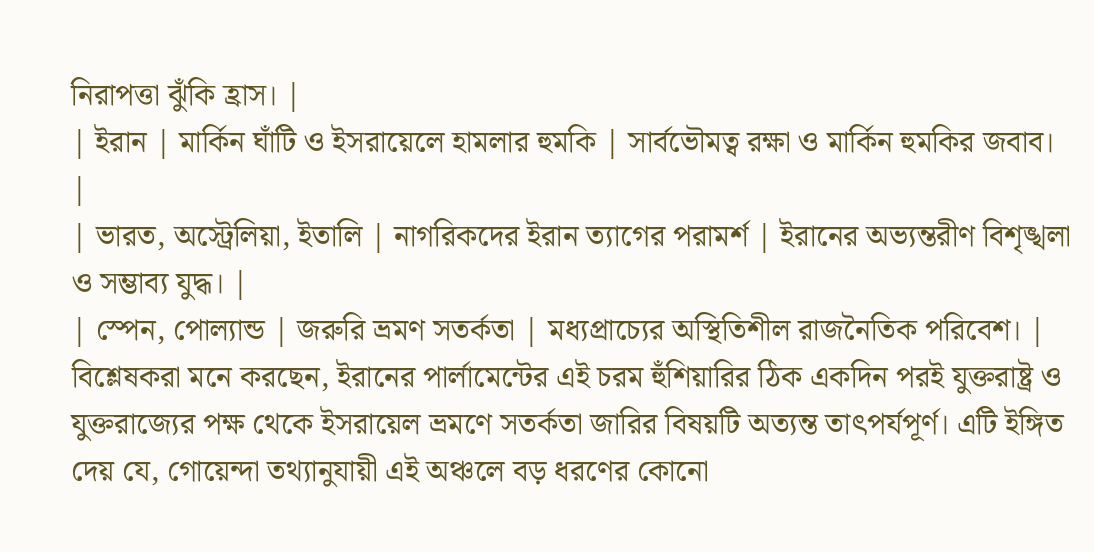নিরাপত্তা ঝুঁকি হ্রাস। |
| ইরান | মার্কিন ঘাঁটি ও ইসরায়েলে হামলার হুমকি | সার্বভৌমত্ব রক্ষা ও মার্কিন হুমকির জবাব। |
| ভারত, অস্ট্রেলিয়া, ইতালি | নাগরিকদের ইরান ত্যাগের পরামর্শ | ইরানের অভ্যন্তরীণ বিশৃঙ্খলা ও সম্ভাব্য যুদ্ধ। |
| স্পেন, পোল্যান্ড | জরুরি ভ্রমণ সতর্কতা | মধ্যপ্রাচ্যের অস্থিতিশীল রাজনৈতিক পরিবেশ। |
বিশ্লেষকরা মনে করছেন, ইরানের পার্লামেন্টের এই চরম হুঁশিয়ারির ঠিক একদিন পরই যুক্তরাষ্ট্র ও যুক্তরাজ্যের পক্ষ থেকে ইসরায়েল ভ্রমণে সতর্কতা জারির বিষয়টি অত্যন্ত তাৎপর্যপূর্ণ। এটি ইঙ্গিত দেয় যে, গোয়েন্দা তথ্যানুযায়ী এই অঞ্চলে বড় ধরণের কোনো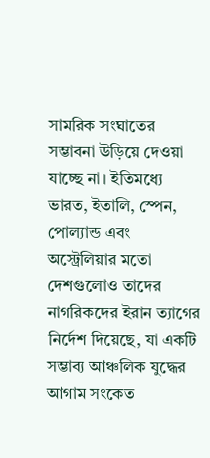সামরিক সংঘাতের সম্ভাবনা উড়িয়ে দেওয়া যাচ্ছে না। ইতিমধ্যে ভারত, ইতালি, স্পেন, পোল্যান্ড এবং অস্ট্রেলিয়ার মতো দেশগুলোও তাদের নাগরিকদের ইরান ত্যাগের নির্দেশ দিয়েছে, যা একটি সম্ভাব্য আঞ্চলিক যুদ্ধের আগাম সংকেত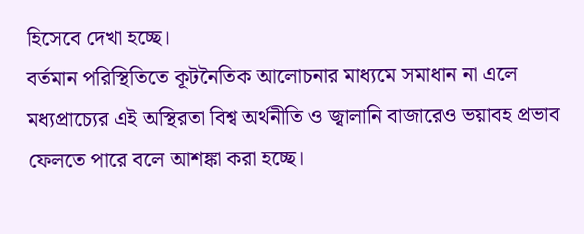হিসেবে দেখা হচ্ছে।
বর্তমান পরিস্থিতিতে কূটনৈতিক আলোচনার মাধ্যমে সমাধান না এলে মধ্যপ্রাচ্যের এই অস্থিরতা বিশ্ব অর্থনীতি ও জ্বালানি বাজারেও ভয়াবহ প্রভাব ফেলতে পারে বলে আশঙ্কা করা হচ্ছে।